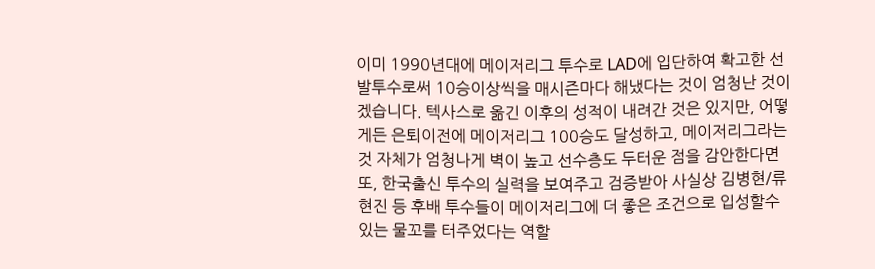이미 1990년대에 메이저리그 투수로 LAD에 입단하여 확고한 선발투수로써 10승이상씩을 매시즌마다 해냈다는 것이 엄청난 것이겠습니다. 텍사스로 옮긴 이후의 성적이 내려간 것은 있지만, 어떻게든 은퇴이전에 메이저리그 100승도 달성하고, 메이저리그라는 것 자체가 엄청나게 벽이 높고 선수층도 두터운 점을 감안한다면 또, 한국출신 투수의 실력을 보여주고 검증받아 사실상 김병현/류현진 등 후배 투수들이 메이저리그에 더 좋은 조건으로 입성할수 있는 물꼬를 터주었다는 역할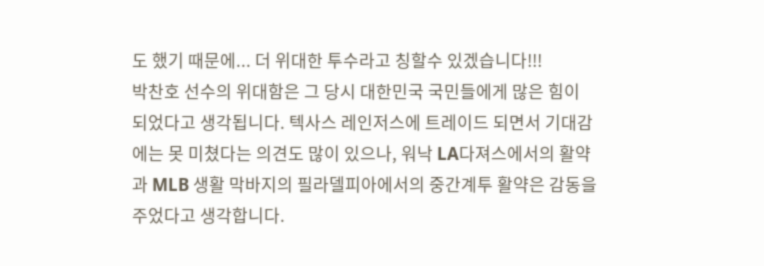도 했기 때문에... 더 위대한 투수라고 칭할수 있겠습니다!!!
박찬호 선수의 위대함은 그 당시 대한민국 국민들에게 많은 힘이 되었다고 생각됩니다. 텍사스 레인저스에 트레이드 되면서 기대감에는 못 미쳤다는 의견도 많이 있으나, 워낙 LA다져스에서의 활약과 MLB 생활 막바지의 필라델피아에서의 중간계투 활약은 감동을 주었다고 생각합니다.